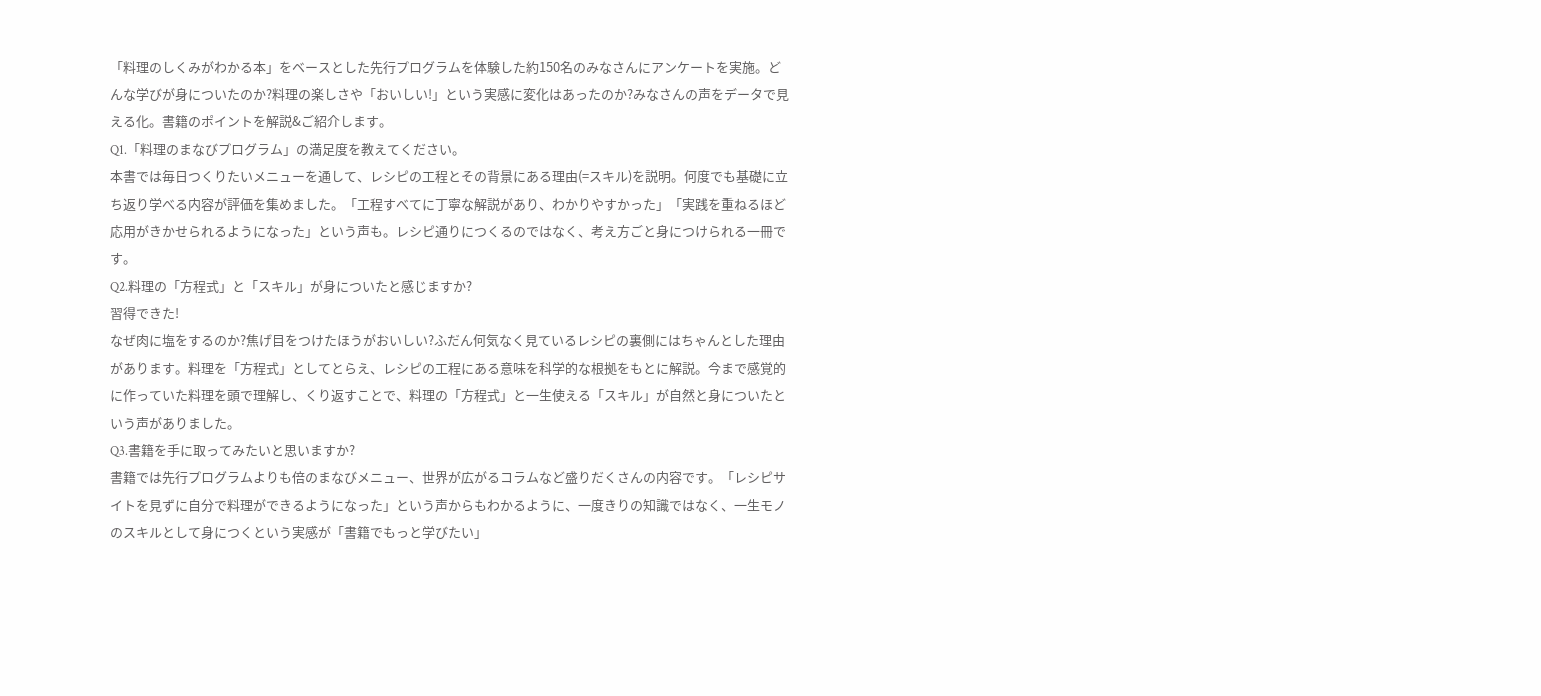「料理のしくみがわかる本」をベースとした先行プログラムを体験した約150名のみなさんにアンケートを実施。どんな学びが身についたのか?料理の楽しさや「おいしい!」という実感に変化はあったのか?みなさんの声をデータで見える化。書籍のポイントを解説&ご紹介します。
Q1.「料理のまなびプログラム」の満足度を教えてください。
本書では毎日つくりたいメニューを通して、レシピの工程とその背景にある理由(=スキル)を説明。何度でも基礎に立ち返り学べる内容が評価を集めました。「工程すべてに丁寧な解説があり、わかりやすかった」「実践を重ねるほど応用がきかせられるようになった」という声も。レシピ通りにつくるのではなく、考え方ごと身につけられる一冊です。
Q2.料理の「方程式」と「スキル」が身についたと感じますか?
習得できた!
なぜ肉に塩をするのか?焦げ目をつけたほうがおいしい?ふだん何気なく見ているレシピの裏側にはちゃんとした理由があります。料理を「方程式」としてとらえ、レシピの工程にある意味を科学的な根拠をもとに解説。今まで感覚的に作っていた料理を頭で理解し、くり返すことで、料理の「方程式」と一生使える「スキル」が自然と身についたという声がありました。
Q3.書籍を手に取ってみたいと思いますか?
書籍では先行プログラムよりも倍のまなびメニュー、世界が広がるコラムなど盛りだくさんの内容です。「レシピサイトを見ずに自分で料理ができるようになった」という声からもわかるように、一度きりの知識ではなく、一生モノのスキルとして身につくという実感が「書籍でもっと学びたい」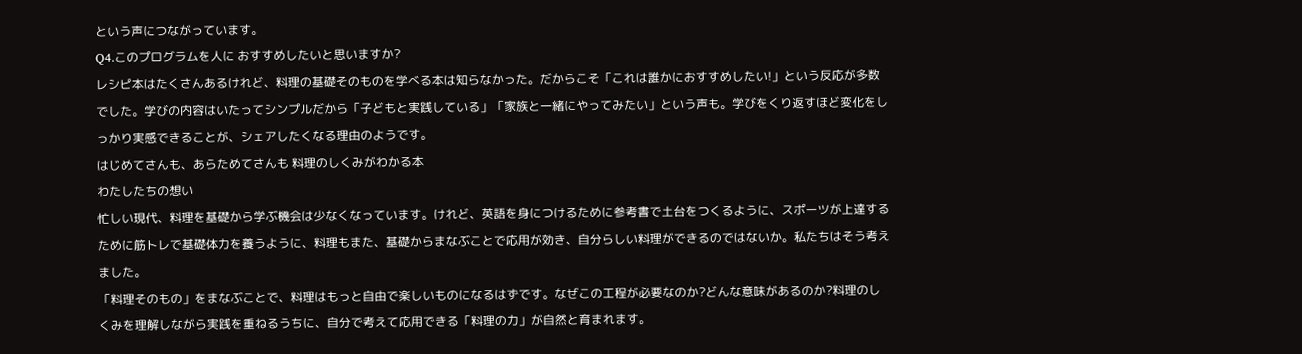という声につながっています。
Q4.このプログラムを人に おすすめしたいと思いますか?
レシピ本はたくさんあるけれど、料理の基礎そのものを学べる本は知らなかった。だからこそ「これは誰かにおすすめしたい!」という反応が多数でした。学びの内容はいたってシンプルだから「子どもと実践している」「家族と一緒にやってみたい」という声も。学びをくり返すほど変化をしっかり実感できることが、シェアしたくなる理由のようです。
はじめてさんも、あらためてさんも 料理のしくみがわかる本
わたしたちの想い
忙しい現代、料理を基礎から学ぶ機会は少なくなっています。けれど、英語を身につけるために参考書で土台をつくるように、スポーツが上達するために筋トレで基礎体力を養うように、料理もまた、基礎からまなぶことで応用が効き、自分らしい料理ができるのではないか。私たちはそう考えました。
「料理そのもの」をまなぶことで、料理はもっと自由で楽しいものになるはずです。なぜこの工程が必要なのか?どんな意味があるのか?料理のしくみを理解しながら実践を重ねるうちに、自分で考えて応用できる「料理の力」が自然と育まれます。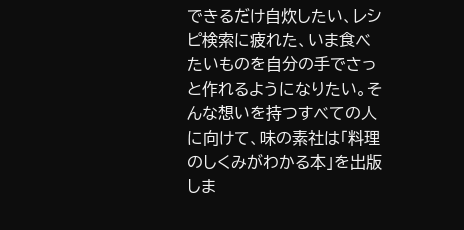できるだけ自炊したい、レシピ検索に疲れた、いま食べたいものを自分の手でさっと作れるようになりたい。そんな想いを持つすべての人に向けて、味の素社は「料理のしくみがわかる本」を出版しま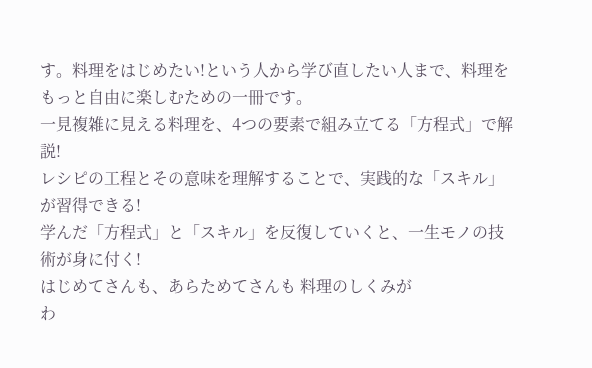す。料理をはじめたい!という人から学び直したい人まで、料理をもっと自由に楽しむための一冊です。
一見複雑に見える料理を、4つの要素で組み立てる「方程式」で解説!
レシピの工程とその意味を理解することで、実践的な「スキル」が習得できる!
学んだ「方程式」と「スキル」を反復していくと、一生モノの技術が身に付く!
はじめてさんも、あらためてさんも 料理のしくみが
わ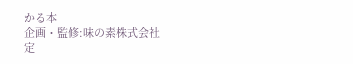かる本
企画・監修:味の素株式会社
定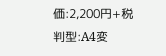価:2,200円+税
判型:A4変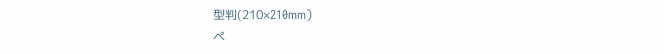型判(210×210mm)
ペ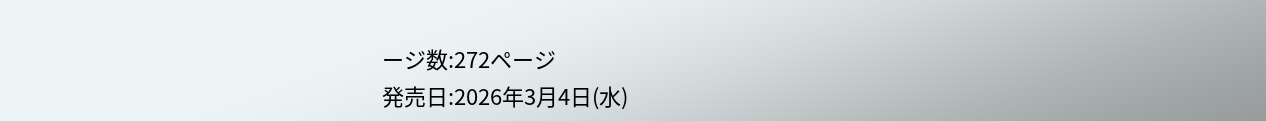ージ数:272ページ
発売日:2026年3月4日(水)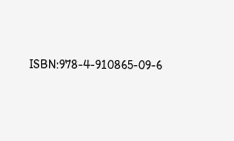ISBN:978-4-910865-09-6